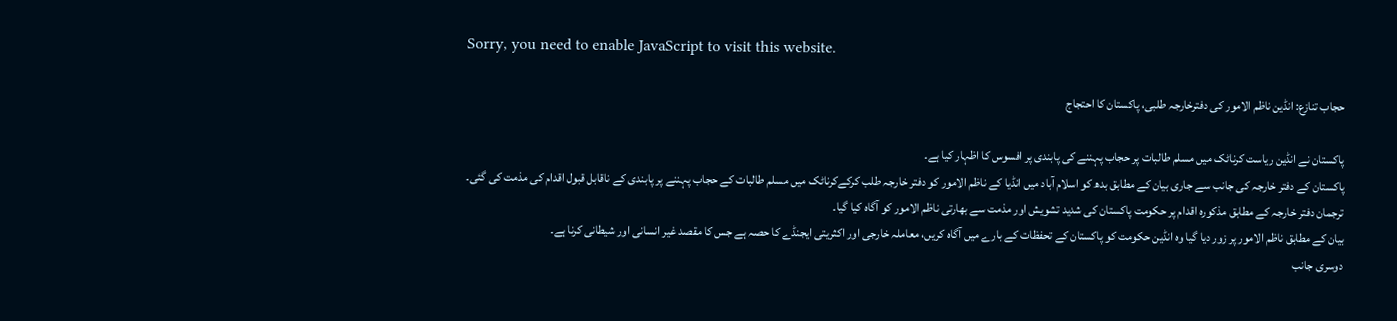Sorry, you need to enable JavaScript to visit this website.

حجاب تنازع: انڈین ناظم الامور کی دفترخارجہ طلبی، پاکستان کا احتجاج

پاکستان نے انڈین ریاست کرناٹک میں مسلم طالبات پر حجاب پہننے کی پابندی پر افسوس کا اظہار کیا ہے۔
پاکستان کے دفتر خارجہ کی جانب سے جاری بیان کے مطابق بدھ کو اسلام آباد میں انڈیا کے ناظم الامور کو دفتر خارجہ طلب کرکےکرناٹک میں مسلم طالبات کے حجاب پہننے پر پابندی کے ناقابل قبول اقدام کی مذمت کی گئی۔
ترجمان دفتر خارجہ کے مطابق مذکورہ اقدام پر حکومت پاکستان کی شدید تشویش اور مذمت سے بھارتی ناظم الامور کو آگاہ کیا گیا۔
بیان کے مطابق ناظم الامور پر زور دیا گیا وہ انڈین حکومت کو پاکستان کے تحفظات کے بارے میں آگاہ کریں، معاملہ خارجی اور اکثریتی ایجنڈے کا حصہ ہے جس کا مقصد غیر انسانی اور شیطانی کرنا ہے۔
دوسری جانب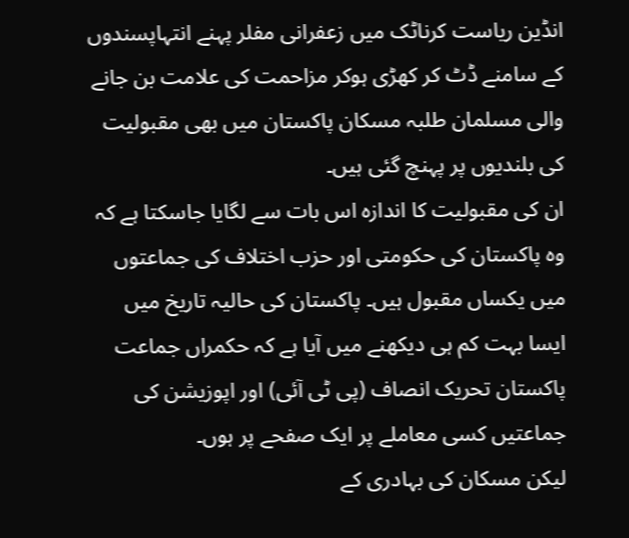انڈین ریاست کرناٹک میں زعفرانی مفلر پہنے انتہاپسندوں کے سامنے ڈٹ کر کھڑی ہوکر مزاحمت کی علامت بن جانے والی مسلمان طلبہ مسکان پاکستان میں بھی مقبولیت کی بلندیوں پر پہنچ گئی ہیں۔
ان کی مقبولیت کا اندازہ اس بات سے لگایا جاسکتا ہے کہ وہ پاکستان کی حکومتی اور حزب اختلاف کی جماعتوں میں یکساں مقبول ہیں۔ پاکستان کی حالیہ تاریخ میں ایسا بہت کم ہی دیکھنے میں آیا ہے کہ حکمراں جماعت پاکستان تحریک انصاف (پی ٹی آئی) اور اپوزیشن کی جماعتیں کسی معاملے پر ایک صفحے پر ہوں۔
لیکن مسکان کی بہادری کے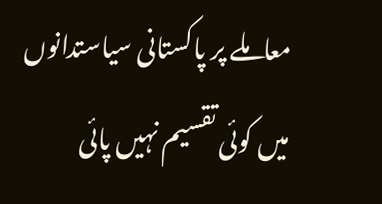معاملے پر پاکستانی سیاستدانوں میں کوئی تقسیم نہیں پائی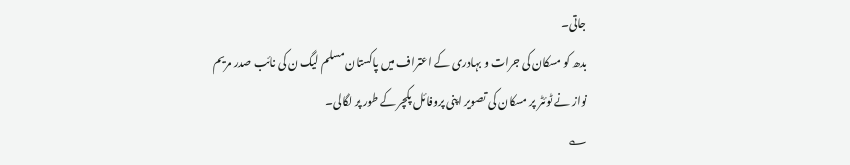جاتی۔
بدھ کو مسکان کی جرات و بہادری کے اعتراف میں پاکستان مسلم لیگ ن کی نائب صدر مریم نواز نے ٹوئٹر پر مسکان کی تصویر اپنی پروفائل پکچر کے طور پر لگالی۔
؎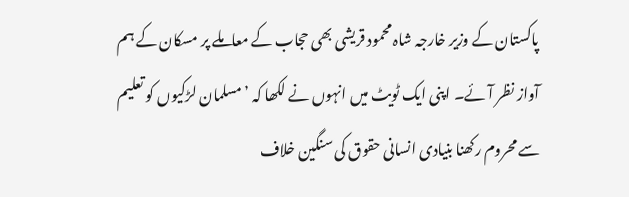پاکستان کے وزیر خارجہ شاہ محمود قریشی بھی حجاب کے معاملے پر مسکان کے ہم آواز نظر آئے۔ اپنی ایک ٹویٹ میں انہوں نے لکھا کہ ’مسلمان لڑکیوں کو تعلیم سے محروم رکھنا بنیادی انسانی حقوق کی سنگین خلاف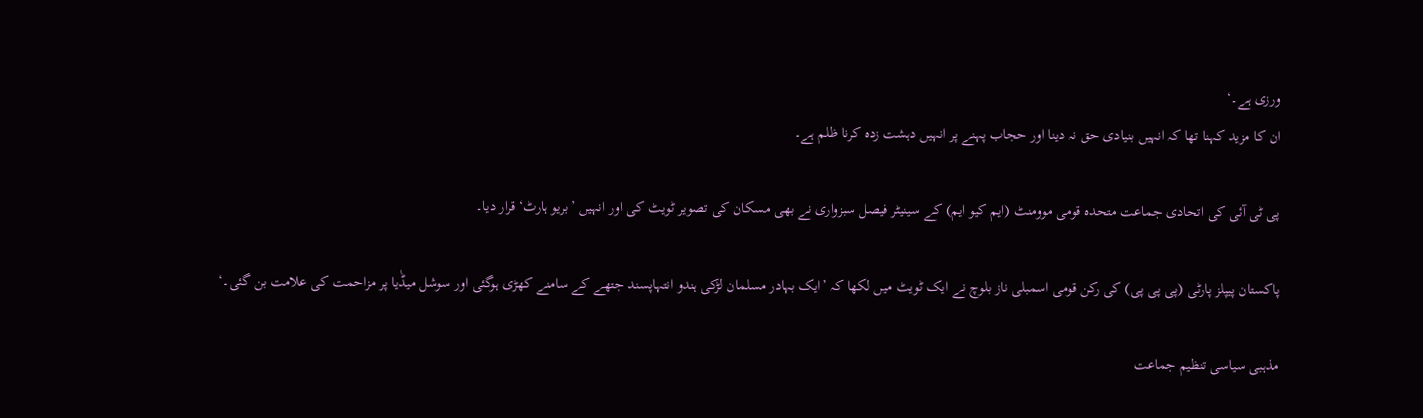ورزی ہے۔‘
ان کا مزید کہنا تھا کہ انہیں بنیادی حق نہ دینا اور حجاب پہنے پر انہیں دہشت زدہ کرنا ظلم ہے۔

پی ٹی آئی کی اتحادی جماعت متحدہ قومی موومنٹ (ایم کیو ایم) کے سینیٹر فیصل سبزواری نے بھی مسکان کی تصویر ٹویٹ کی اور انہیں ’بریو ہارٹ‘ قرار دیا۔

پاکستان پیپلز پارٹی (پی پی پی) کی رکن قومی اسمبلی ناز بلوچ نے ایک ٹویٹ میں لکھا کہ ’ایک بہادر مسلمان لڑکی ہندو انتہاپسند جتھے کے سامنے کھڑی ہوگئی اور سوشل میڈٰیا پر مزاحمت کی علامت بن گئی۔‘

مذہبی سیاسی تنظیم جماعت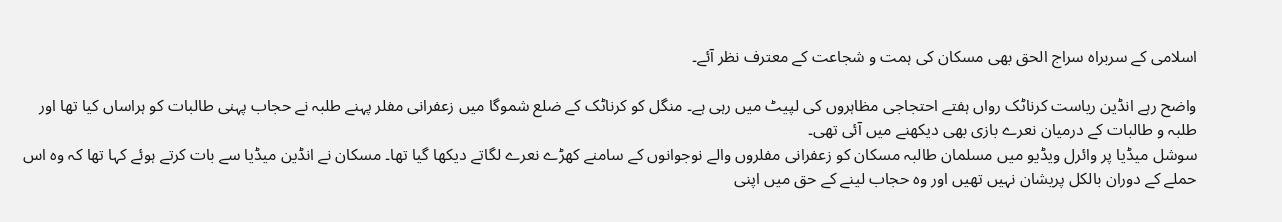اسلامی کے سربراہ سراج الحق بھی مسکان کی ہمت و شجاعت کے معترف نظر آئے۔

واضح رہے انڈین ریاست کرناٹک رواں ہفتے احتجاجی مظاہروں کی لپیٹ میں رہی ہے۔ منگل کو کرناٹک کے ضلع شموگا میں زعفرانی مفلر پہنے طلبہ نے حجاب پہنی طالبات کو ہراساں کیا تھا اور طلبہ و طالبات کے درمیان نعرے بازی بھی دیکھنے میں آئی تھی۔
سوشل میڈیا پر وائرل ویڈیو میں مسلمان طالبہ مسکان کو زعفرانی مفلروں والے نوجوانوں کے سامنے کھڑے نعرے لگاتے دیکھا گیا تھا۔ مسکان نے انڈین میڈیا سے بات کرتے ہوئے کہا تھا کہ وہ اس حملے کے دوران بالکل پریشان نہیں تھیں اور وہ حجاب لینے کے حق میں اپنی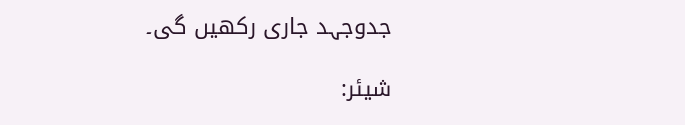جدوجہد جاری رکھیں گی۔

شیئر: